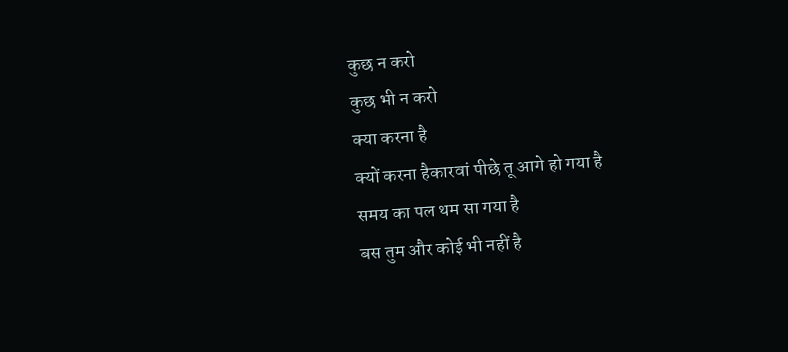कुछ न करो
कुछ भी न करो
क्या करना है
क्यों करना हैकारवां पीछे तू आगे हो गया है
समय का पल थम सा गया है
बस तुम और कोई भी नहीं है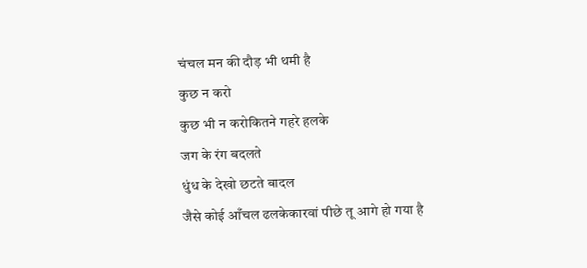चंचल मन की दौड़ भी थमी है
कुछ न करो
कुछ भी न करोकितने गहरे हलके
जग के रंग बदलते
धुंध के देखो छटते बादल
जैसे कोई आँचल ढलकेकारवां पीछे तू आगे हो गया है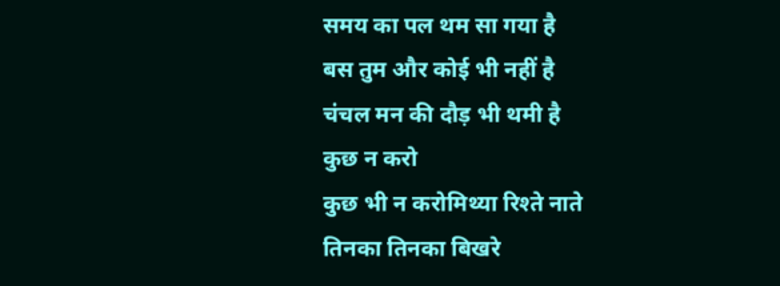समय का पल थम सा गया है
बस तुम और कोई भी नहीं है
चंचल मन की दौड़ भी थमी है
कुछ न करो
कुछ भी न करोमिथ्या रिश्ते नाते
तिनका तिनका बिखरे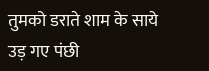तुमको डराते शाम के साये
उड़ गए पंछी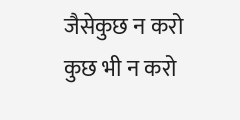जैसेकुछ न करो
कुछ भी न करो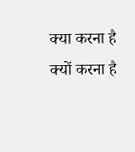क्या करना है
क्यों करना है